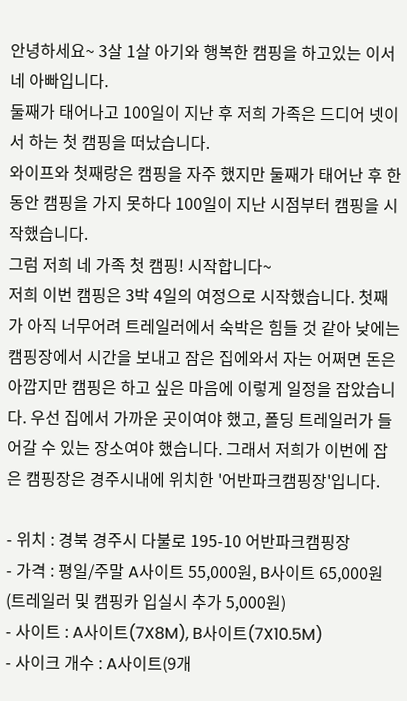안녕하세요~ 3살 1살 아기와 행복한 캠핑을 하고있는 이서네 아빠입니다.
둘째가 태어나고 100일이 지난 후 저희 가족은 드디어 넷이서 하는 첫 캠핑을 떠났습니다.
와이프와 첫째랑은 캠핑을 자주 했지만 둘째가 태어난 후 한동안 캠핑을 가지 못하다 100일이 지난 시점부터 캠핑을 시작했습니다.
그럼 저희 네 가족 첫 캠핑! 시작합니다~
저희 이번 캠핑은 3박 4일의 여정으로 시작했습니다. 첫째가 아직 너무어려 트레일러에서 숙박은 힘들 것 같아 낮에는 캠핑장에서 시간을 보내고 잠은 집에와서 자는 어쩌면 돈은 아깝지만 캠핑은 하고 싶은 마음에 이렇게 일정을 잡았습니다. 우선 집에서 가까운 곳이여야 했고, 폴딩 트레일러가 들어갈 수 있는 장소여야 했습니다. 그래서 저희가 이번에 잡은 캠핑장은 경주시내에 위치한 '어반파크캠핑장'입니다.

- 위치 : 경북 경주시 다불로 195-10 어반파크캠핑장
- 가격 : 평일/주말 A사이트 55,000원, B사이트 65,000원(트레일러 및 캠핑카 입실시 추가 5,000원)
- 사이트 : A사이트(7X8M), B사이트(7X10.5M)
- 사이크 개수 : A사이트(9개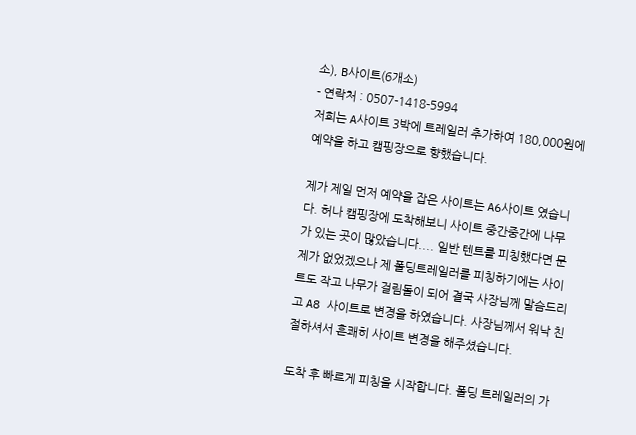소), B사이트(6개소)
- 연락처 : 0507-1418-5994
저희는 A사이트 3박에 트레일러 추가하여 180,000원에 예약을 하고 캠핑장으로 향했습니다.

제가 제일 먼저 예약을 잡은 사이트는 A6사이트 였습니다. 허나 캠핑장에 도착해보니 사이트 중간중간에 나무가 있는 곳이 많았습니다.... 일반 텐트를 피칭했다면 문제가 없었겠으나 제 폴딩트레일러를 피칭하기에는 사이트도 작고 나무가 걸림돌이 되어 결국 사장님께 말슴드리고 A8 사이트로 변경을 하였습니다. 사장님께서 워낙 친절하셔서 흔쾌히 사이트 변경을 해주셨습니다.

도착 후 빠르게 피칭을 시작합니다. 폴딩 트레일러의 가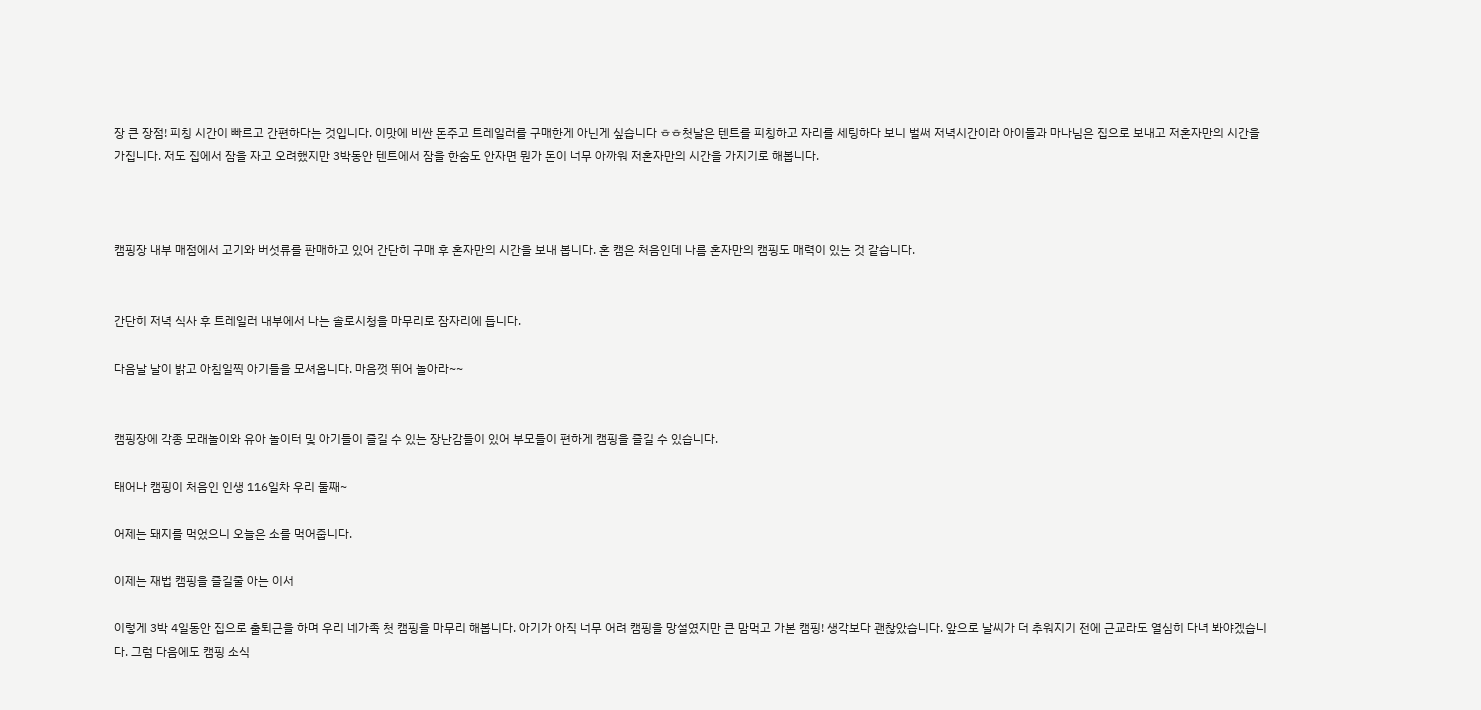장 큰 장점! 피칭 시간이 빠르고 간편하다는 것입니다. 이맛에 비싼 돈주고 트레일러를 구매한게 아닌게 싶습니다 ㅎㅎ첫날은 텐트를 피칭하고 자리를 세팅하다 보니 벌써 저녁시간이라 아이들과 마나님은 집으로 보내고 저혼자만의 시간을 가집니다. 저도 집에서 잠을 자고 오려했지만 3박동안 텐트에서 잠을 한숨도 안자면 뭔가 돈이 너무 아까워 저혼자만의 시간을 가지기로 해봅니다.



캠핑장 내부 매점에서 고기와 버섯류를 판매하고 있어 간단히 구매 후 혼자만의 시간을 보내 봅니다. 혼 캠은 처음인데 나름 혼자만의 캠핑도 매력이 있는 것 같습니다.


간단히 저녁 식사 후 트레일러 내부에서 나는 솔로시청을 마무리로 잠자리에 듭니다.

다음날 날이 밝고 아침일찍 아기들을 모셔옵니다. 마음껏 뛰어 놀아라~~


캠핑장에 각종 모래놀이와 유아 놀이터 및 아기들이 즐길 수 있는 장난감들이 있어 부모들이 편하게 캠핑을 즐길 수 있습니다.

태어나 캠핑이 처음인 인생 116일차 우리 둘째~

어제는 돼지를 먹었으니 오늘은 소를 먹어줍니다.

이제는 재법 캠핑을 즐길줄 아는 이서

이렇게 3박 4일동안 집으로 출퇴근을 하며 우리 네가족 첫 캠핑을 마무리 해봅니다. 아기가 아직 너무 어려 캠핑을 망설였지만 큰 맘먹고 가본 캠핑! 생각보다 괜찮았습니다. 앞으로 날씨가 더 추워지기 전에 근교라도 열심히 다녀 봐야겠습니다. 그럼 다음에도 캠핑 소식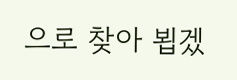으로 찾아 뵙겠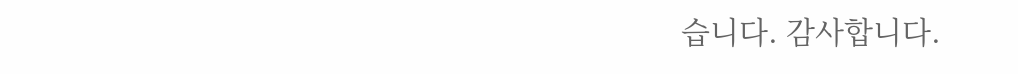습니다. 감사합니다.